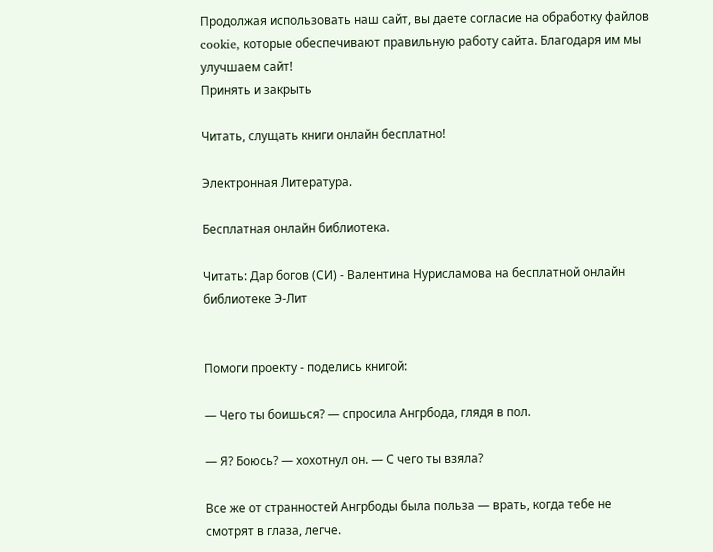Продолжая использовать наш сайт, вы даете согласие на обработку файлов cookie, которые обеспечивают правильную работу сайта. Благодаря им мы улучшаем сайт!
Принять и закрыть

Читать, слущать книги онлайн бесплатно!

Электронная Литература.

Бесплатная онлайн библиотека.

Читать: Дар богов (СИ) - Валентина Нурисламова на бесплатной онлайн библиотеке Э-Лит


Помоги проекту - поделись книгой:

— Чего ты боишься? — спросила Ангрбода, глядя в пол.

— Я? Боюсь? — хохотнул он. — С чего ты взяла?

Все же от странностей Ангрбоды была польза — врать, когда тебе не смотрят в глаза, легче.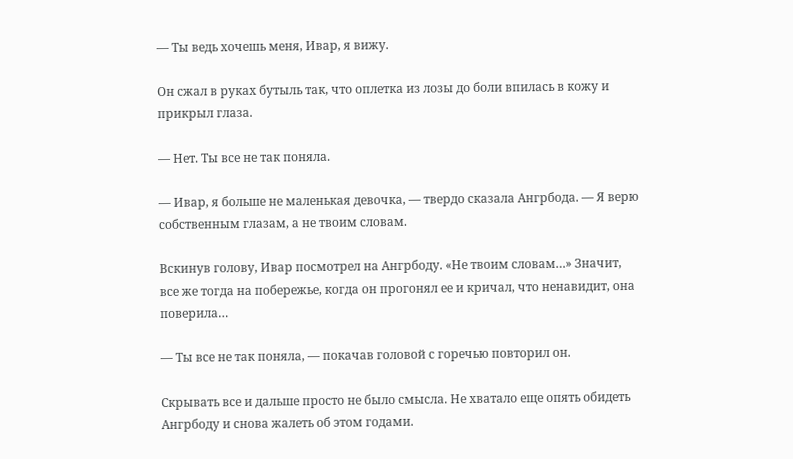— Ты ведь хочешь меня, Ивар, я вижу.

Он сжал в руках бутыль так, что оплетка из лозы до боли впилась в кожу и прикрыл глаза.

— Нет. Ты все не так поняла.

— Ивар, я больше не маленькая девочка, — твердо сказала Ангрбода. — Я верю собственным глазам, а не твоим словам.

Вскинув голову, Ивар посмотрел на Ангрбоду. «Не твоим словам…» Значит, все же тогда на побережье, когда он прогонял ее и кричал, что ненавидит, она поверила…

— Ты все не так поняла, — покачав головой с горечью повторил он.

Скрывать все и дальше просто не было смысла. Не хватало еще опять обидеть Ангрбоду и снова жалеть об этом годами.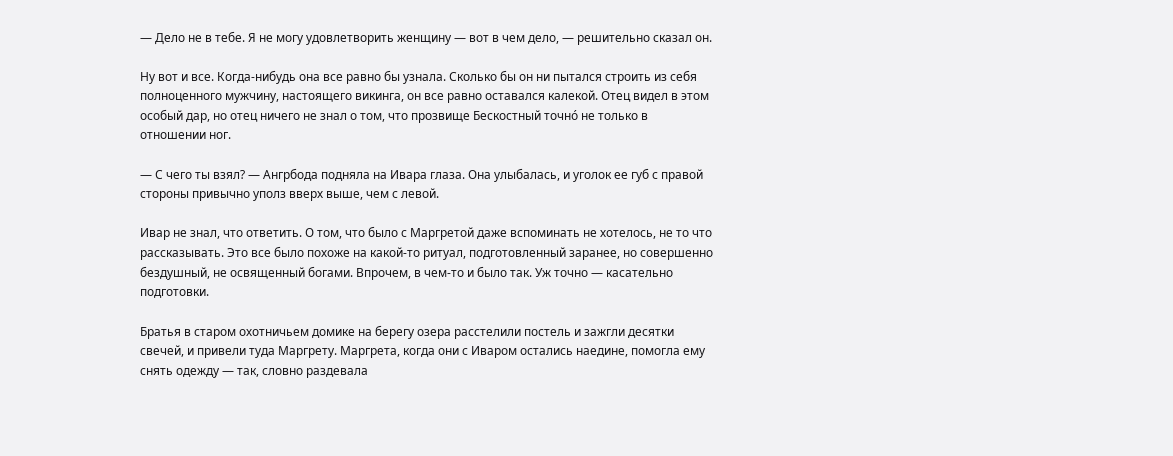— Дело не в тебе. Я не могу удовлетворить женщину — вот в чем дело, — решительно сказал он.

Ну вот и все. Когда-нибудь она все равно бы узнала. Сколько бы он ни пытался строить из себя полноценного мужчину, настоящего викинга, он все равно оставался калекой. Отец видел в этом особый дар, но отец ничего не знал о том, что прозвище Бескостный точнó не только в отношении ног.

— С чего ты взял? — Ангрбода подняла на Ивара глаза. Она улыбалась, и уголок ее губ с правой стороны привычно уполз вверх выше, чем с левой.

Ивар не знал, что ответить. О том, что было с Маргретой даже вспоминать не хотелось, не то что рассказывать. Это все было похоже на какой-то ритуал, подготовленный заранее, но совершенно бездушный, не освященный богами. Впрочем, в чем-то и было так. Уж точно — касательно подготовки.

Братья в старом охотничьем домике на берегу озера расстелили постель и зажгли десятки свечей, и привели туда Маргрету. Маргрета, когда они с Иваром остались наедине, помогла ему снять одежду — так, словно раздевала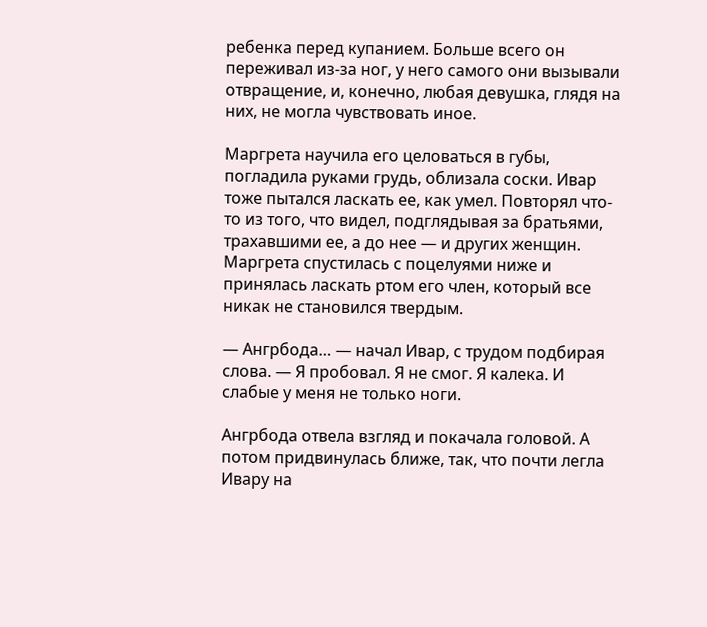ребенка перед купанием. Больше всего он переживал из-за ног, у него самого они вызывали отвращение, и, конечно, любая девушка, глядя на них, не могла чувствовать иное.

Маргрета научила его целоваться в губы, погладила руками грудь, облизала соски. Ивар тоже пытался ласкать ее, как умел. Повторял что-то из того, что видел, подглядывая за братьями, трахавшими ее, а до нее — и других женщин. Маргрета спустилась с поцелуями ниже и принялась ласкать ртом его член, который все никак не становился твердым.

— Ангрбода… — начал Ивар, с трудом подбирая слова. — Я пробовал. Я не смог. Я калека. И слабые у меня не только ноги.

Ангрбода отвела взгляд и покачала головой. А потом придвинулась ближе, так, что почти легла Ивару на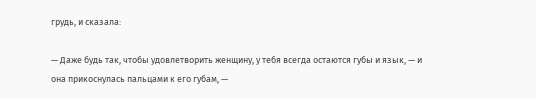грудь, и сказала:

— Даже будь так, чтобы удовлетворить женщину, у тебя всегда остаются губы и язык, — и она прикоснулась пальцами к его губам, —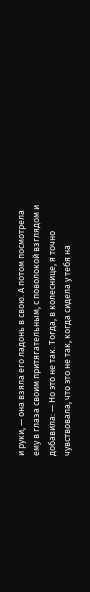и руки, — она взяла его ладонь в свою. А потом посмотрела ему в глаза своим притягательным, с поволокой взглядом и добавила: — Но это не так. Тогда, в колеснице, я точно чувствовала, что это не так, когда сидела у тебя на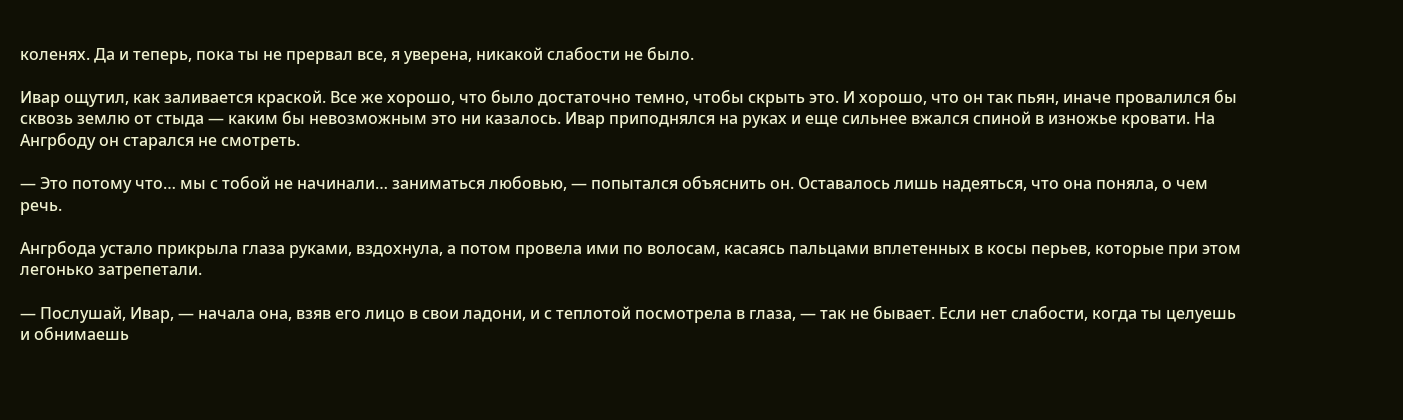коленях. Да и теперь, пока ты не прервал все, я уверена, никакой слабости не было.

Ивар ощутил, как заливается краской. Все же хорошо, что было достаточно темно, чтобы скрыть это. И хорошо, что он так пьян, иначе провалился бы сквозь землю от стыда — каким бы невозможным это ни казалось. Ивар приподнялся на руках и еще сильнее вжался спиной в изножье кровати. На Ангрбоду он старался не смотреть.

— Это потому что… мы с тобой не начинали… заниматься любовью, — попытался объяснить он. Оставалось лишь надеяться, что она поняла, о чем речь.

Ангрбода устало прикрыла глаза руками, вздохнула, а потом провела ими по волосам, касаясь пальцами вплетенных в косы перьев, которые при этом легонько затрепетали.

— Послушай, Ивар, — начала она, взяв его лицо в свои ладони, и с теплотой посмотрела в глаза, — так не бывает. Если нет слабости, когда ты целуешь и обнимаешь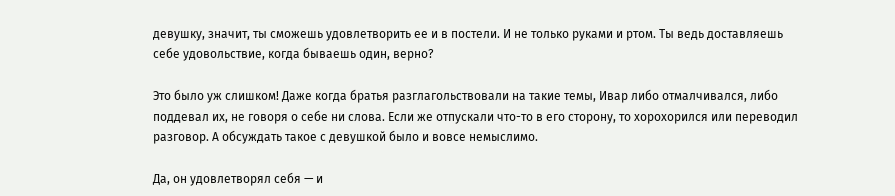девушку, значит, ты сможешь удовлетворить ее и в постели. И не только руками и ртом. Ты ведь доставляешь себе удовольствие, когда бываешь один, верно?

Это было уж слишком! Даже когда братья разглагольствовали на такие темы, Ивар либо отмалчивался, либо поддевал их, не говоря о себе ни слова. Если же отпускали что-то в его сторону, то хорохорился или переводил разговор. А обсуждать такое с девушкой было и вовсе немыслимо.

Да, он удовлетворял себя — и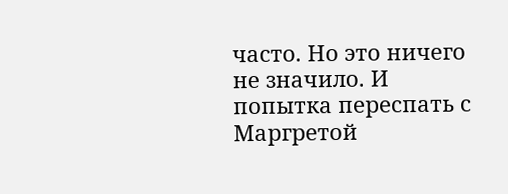часто. Но это ничего не значило. И попытка переспать с Маргретой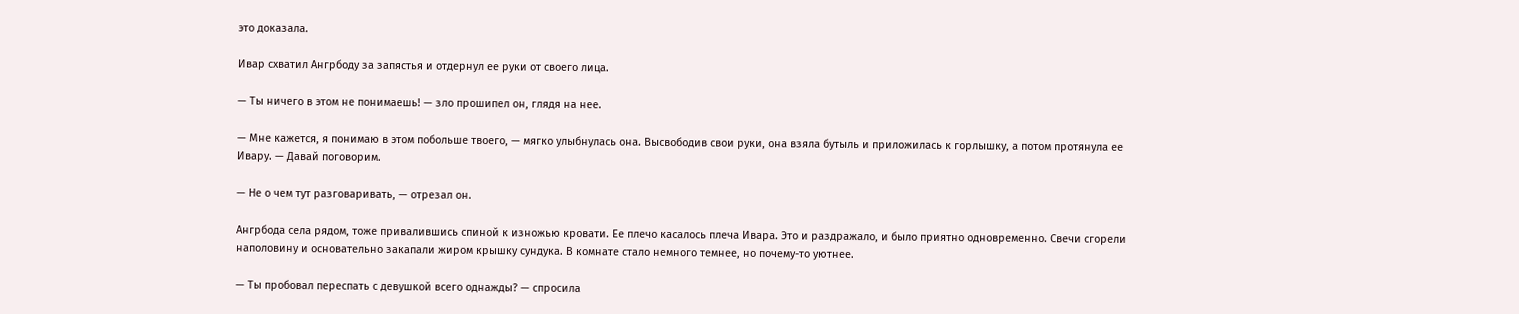это доказала.

Ивар схватил Ангрбоду за запястья и отдернул ее руки от своего лица.

— Ты ничего в этом не понимаешь! — зло прошипел он, глядя на нее.

— Мне кажется, я понимаю в этом побольше твоего, — мягко улыбнулась она. Высвободив свои руки, она взяла бутыль и приложилась к горлышку, а потом протянула ее Ивару. — Давай поговорим.

— Не о чем тут разговаривать, — отрезал он.

Ангрбода села рядом, тоже привалившись спиной к изножью кровати. Ее плечо касалось плеча Ивара. Это и раздражало, и было приятно одновременно. Свечи сгорели наполовину и основательно закапали жиром крышку сундука. В комнате стало немного темнее, но почему-то уютнее.

— Ты пробовал переспать с девушкой всего однажды? — спросила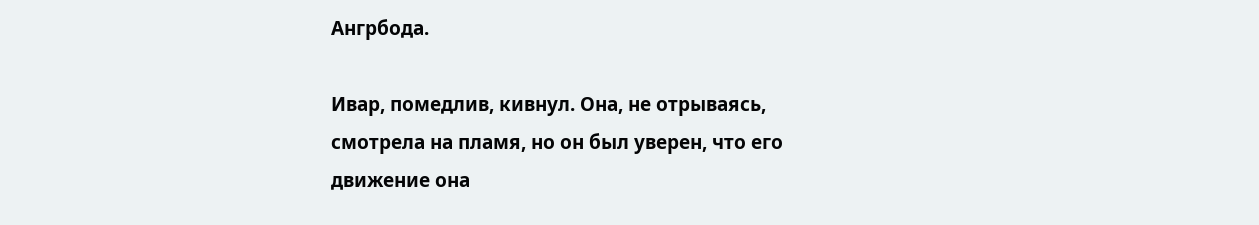Ангрбода.

Ивар, помедлив, кивнул. Она, не отрываясь, смотрела на пламя, но он был уверен, что его движение она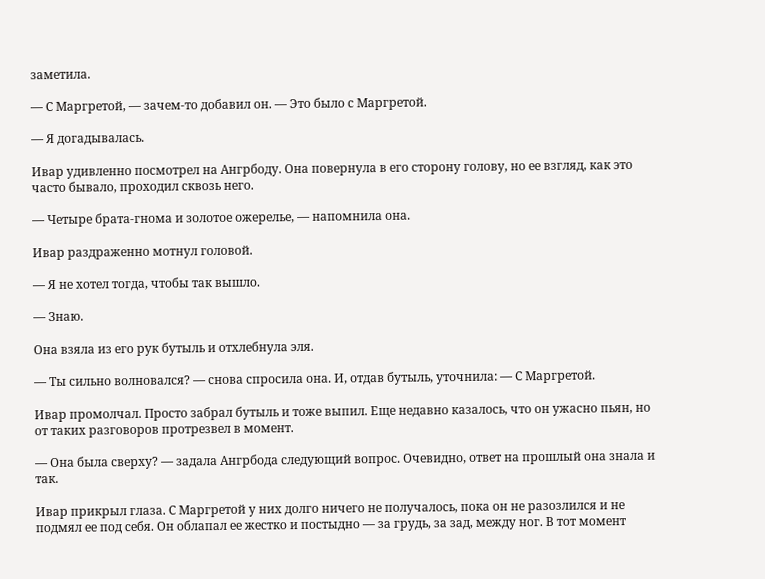заметила.

— С Маргретой, — зачем-то добавил он. — Это было с Маргретой.

— Я догадывалась.

Ивар удивленно посмотрел на Ангрбоду. Она повернула в его сторону голову, но ее взгляд, как это часто бывало, проходил сквозь него.

— Четыре брата-гнома и золотое ожерелье, — напомнила она.

Ивар раздраженно мотнул головой.

— Я не хотел тогда, чтобы так вышло.

— Знаю.

Она взяла из его рук бутыль и отхлебнула эля.

— Ты сильно волновался? — снова спросила она. И, отдав бутыль, уточнила: — С Маргретой.

Ивар промолчал. Просто забрал бутыль и тоже выпил. Еще недавно казалось, что он ужасно пьян, но от таких разговоров протрезвел в момент.

— Она была сверху? — задала Ангрбода следующий вопрос. Очевидно, ответ на прошлый она знала и так.

Ивар прикрыл глаза. С Маргретой у них долго ничего не получалось, пока он не разозлился и не подмял ее под себя. Он облапал ее жестко и постыдно — за грудь, за зад, между ног. В тот момент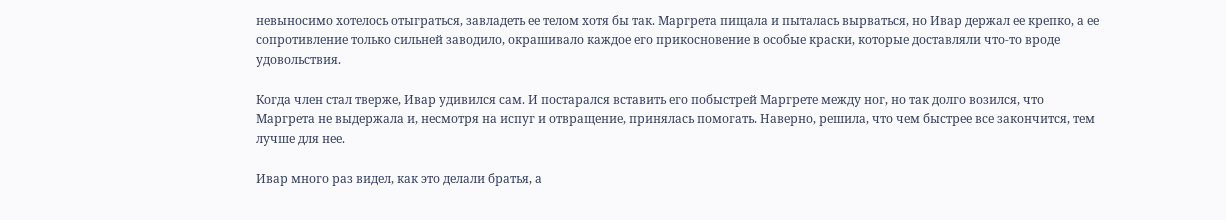невыносимо хотелось отыграться, завладеть ее телом хотя бы так. Маргрета пищала и пыталась вырваться, но Ивар держал ее крепко, а ее сопротивление только сильней заводило, окрашивало каждое его прикосновение в особые краски, которые доставляли что-то вроде удовольствия.

Когда член стал тверже, Ивар удивился сам. И постарался вставить его побыстрей Маргрете между ног, но так долго возился, что Маргрета не выдержала и, несмотря на испуг и отвращение, принялась помогать. Наверно, решила, что чем быстрее все закончится, тем лучше для нее.

Ивар много раз видел, как это делали братья, а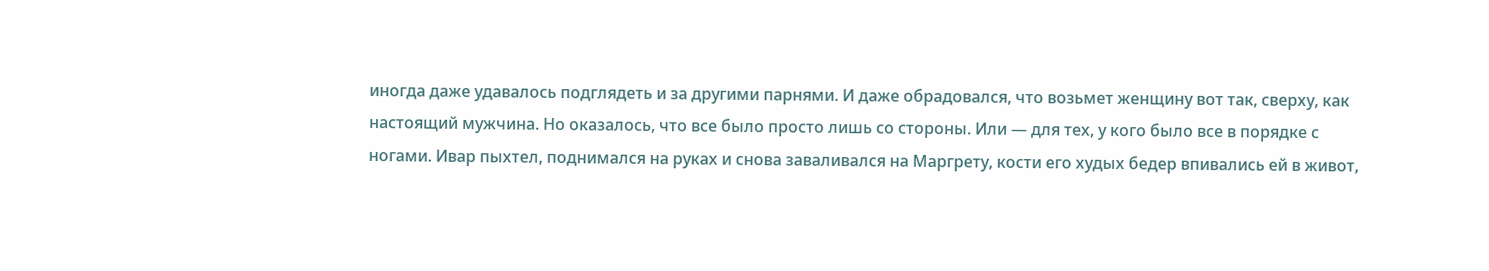иногда даже удавалось подглядеть и за другими парнями. И даже обрадовался, что возьмет женщину вот так, сверху, как настоящий мужчина. Но оказалось, что все было просто лишь со стороны. Или — для тех, у кого было все в порядке с ногами. Ивар пыхтел, поднимался на руках и снова заваливался на Маргрету, кости его худых бедер впивались ей в живот,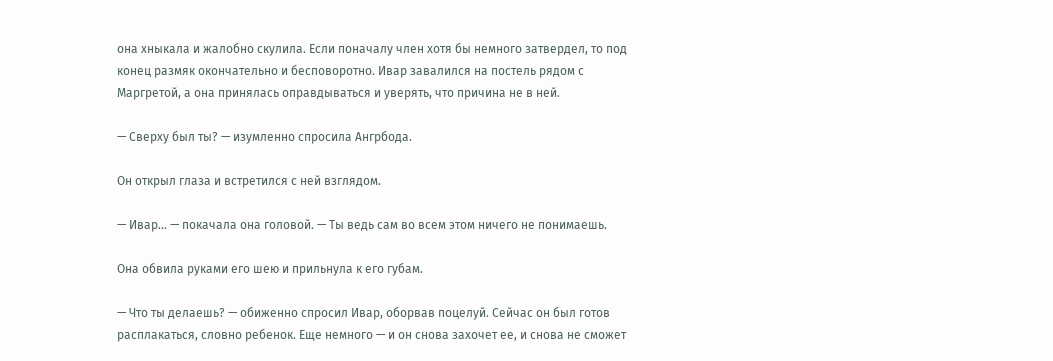она хныкала и жалобно скулила. Если поначалу член хотя бы немного затвердел, то под конец размяк окончательно и бесповоротно. Ивар завалился на постель рядом с Маргретой, а она принялась оправдываться и уверять, что причина не в ней.

— Сверху был ты? — изумленно спросила Ангрбода.

Он открыл глаза и встретился с ней взглядом.

— Ивар… — покачала она головой. — Ты ведь сам во всем этом ничего не понимаешь.

Она обвила руками его шею и прильнула к его губам.

— Что ты делаешь? — обиженно спросил Ивар, оборвав поцелуй. Сейчас он был готов расплакаться, словно ребенок. Еще немного — и он снова захочет ее, и снова не сможет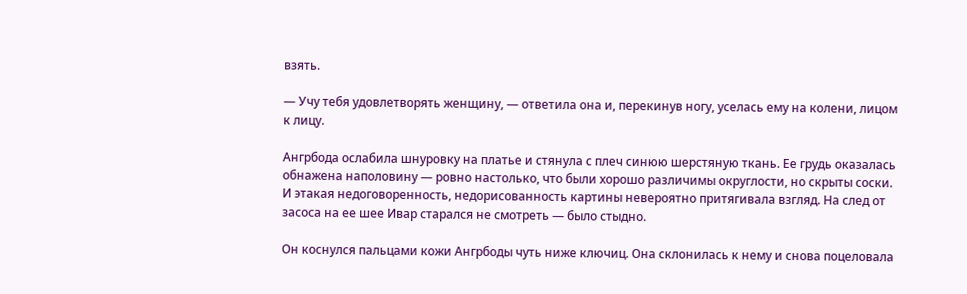взять.

— Учу тебя удовлетворять женщину, — ответила она и, перекинув ногу, уселась ему на колени, лицом к лицу.

Ангрбода ослабила шнуровку на платье и стянула с плеч синюю шерстяную ткань. Ее грудь оказалась обнажена наполовину — ровно настолько, что были хорошо различимы округлости, но скрыты соски. И этакая недоговоренность, недорисованность картины невероятно притягивала взгляд. На след от засоса на ее шее Ивар старался не смотреть — было стыдно.

Он коснулся пальцами кожи Ангрбоды чуть ниже ключиц. Она склонилась к нему и снова поцеловала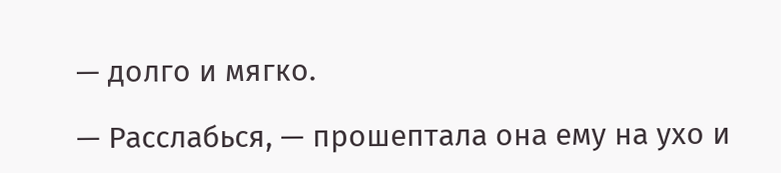— долго и мягко.

— Расслабься, — прошептала она ему на ухо и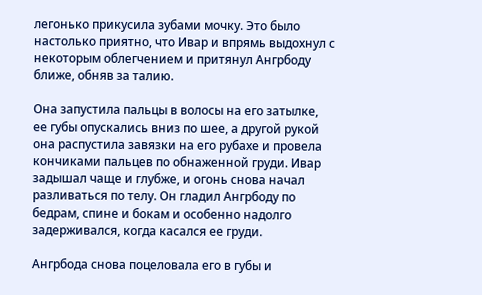легонько прикусила зубами мочку. Это было настолько приятно, что Ивар и впрямь выдохнул с некоторым облегчением и притянул Ангрбоду ближе, обняв за талию.

Она запустила пальцы в волосы на его затылке, ее губы опускались вниз по шее, а другой рукой она распустила завязки на его рубахе и провела кончиками пальцев по обнаженной груди. Ивар задышал чаще и глубже, и огонь снова начал разливаться по телу. Он гладил Ангрбоду по бедрам, спине и бокам и особенно надолго задерживался, когда касался ее груди.

Ангрбода снова поцеловала его в губы и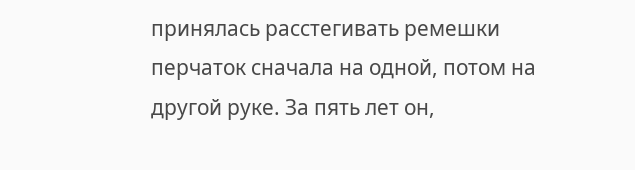принялась расстегивать ремешки перчаток сначала на одной, потом на другой руке. За пять лет он,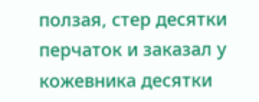ползая, стер десятки перчаток и заказал у кожевника десятки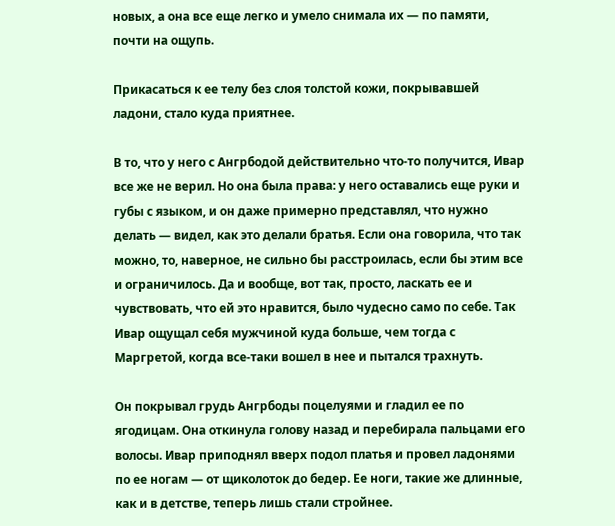новых, а она все еще легко и умело снимала их — по памяти, почти на ощупь.

Прикасаться к ее телу без слоя толстой кожи, покрывавшей ладони, стало куда приятнее.

В то, что у него с Ангрбодой действительно что-то получится, Ивар все же не верил. Но она была права: у него оставались еще руки и губы с языком, и он даже примерно представлял, что нужно делать — видел, как это делали братья. Если она говорила, что так можно, то, наверное, не сильно бы расстроилась, если бы этим все и ограничилось. Да и вообще, вот так, просто, ласкать ее и чувствовать, что ей это нравится, было чудесно само по себе. Так Ивар ощущал себя мужчиной куда больше, чем тогда с Маргретой, когда все-таки вошел в нее и пытался трахнуть.

Он покрывал грудь Ангрбоды поцелуями и гладил ее по ягодицам. Она откинула голову назад и перебирала пальцами его волосы. Ивар приподнял вверх подол платья и провел ладонями по ее ногам — от щиколоток до бедер. Ее ноги, такие же длинные, как и в детстве, теперь лишь стали стройнее.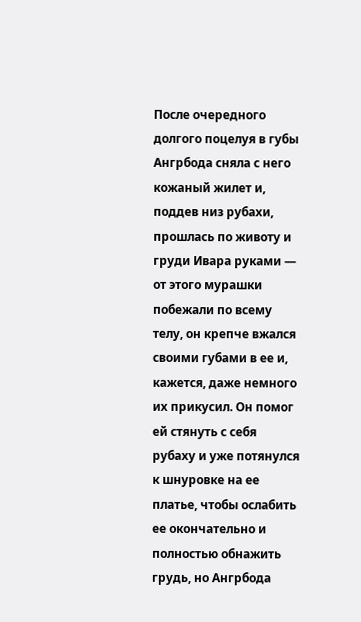После очередного долгого поцелуя в губы Ангрбода сняла с него кожаный жилет и, поддев низ рубахи, прошлась по животу и груди Ивара руками — от этого мурашки побежали по всему телу, он крепче вжался своими губами в ее и, кажется, даже немного их прикусил. Он помог ей стянуть с себя рубаху и уже потянулся к шнуровке на ее платье, чтобы ослабить ее окончательно и полностью обнажить грудь, но Ангрбода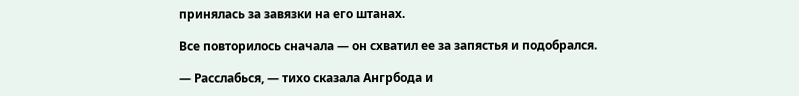принялась за завязки на его штанах.

Все повторилось сначала — он схватил ее за запястья и подобрался.

— Расслабься, — тихо сказала Ангрбода и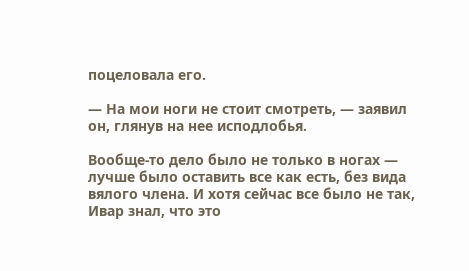поцеловала его.

— На мои ноги не стоит смотреть, — заявил он, глянув на нее исподлобья.

Вообще-то дело было не только в ногах — лучше было оставить все как есть, без вида вялого члена. И хотя сейчас все было не так, Ивар знал, что это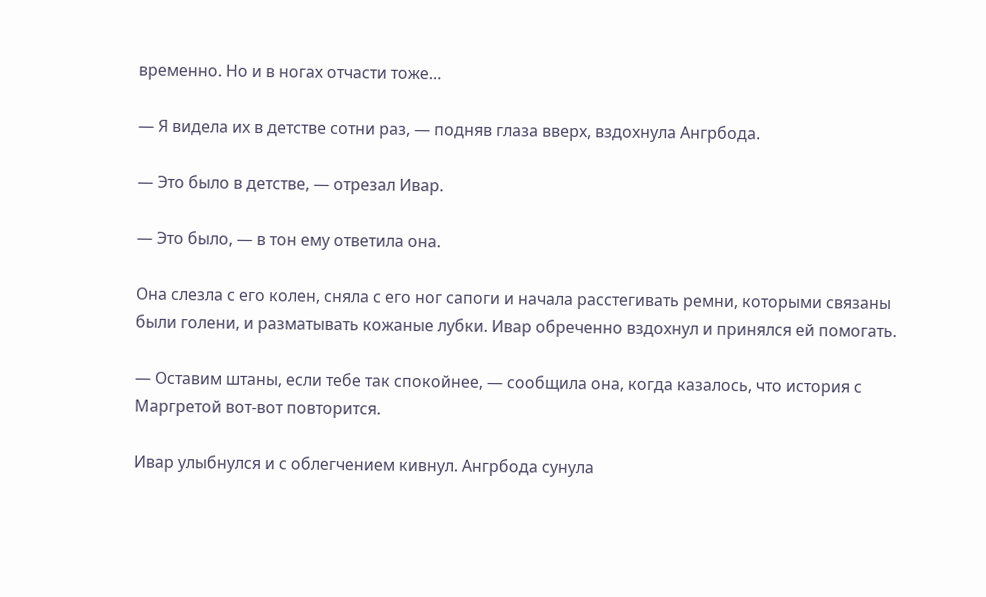временно. Но и в ногах отчасти тоже…

— Я видела их в детстве сотни раз, — подняв глаза вверх, вздохнула Ангрбода.

— Это было в детстве, — отрезал Ивар.

— Это было, — в тон ему ответила она.

Она слезла с его колен, сняла с его ног сапоги и начала расстегивать ремни, которыми связаны были голени, и разматывать кожаные лубки. Ивар обреченно вздохнул и принялся ей помогать.

— Оставим штаны, если тебе так спокойнее, — сообщила она, когда казалось, что история с Маргретой вот-вот повторится.

Ивар улыбнулся и с облегчением кивнул. Ангрбода сунула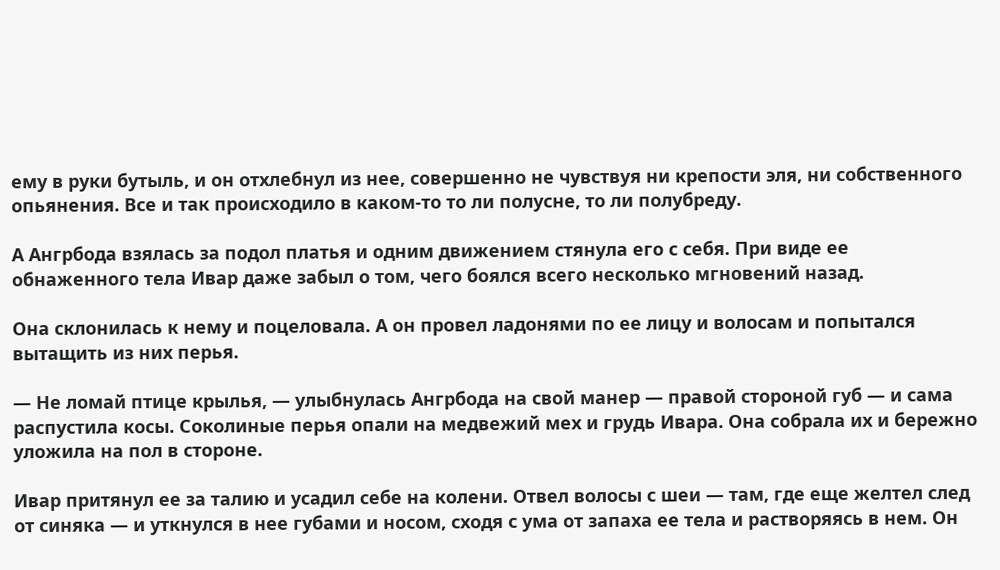ему в руки бутыль, и он отхлебнул из нее, совершенно не чувствуя ни крепости эля, ни собственного опьянения. Все и так происходило в каком-то то ли полусне, то ли полубреду.

А Ангрбода взялась за подол платья и одним движением стянула его с себя. При виде ее обнаженного тела Ивар даже забыл о том, чего боялся всего несколько мгновений назад.

Она склонилась к нему и поцеловала. А он провел ладонями по ее лицу и волосам и попытался вытащить из них перья.

— Не ломай птице крылья, — улыбнулась Ангрбода на свой манер — правой стороной губ — и сама распустила косы. Соколиные перья опали на медвежий мех и грудь Ивара. Она собрала их и бережно уложила на пол в стороне.

Ивар притянул ее за талию и усадил себе на колени. Отвел волосы с шеи — там, где еще желтел след от синяка — и уткнулся в нее губами и носом, сходя с ума от запаха ее тела и растворяясь в нем. Он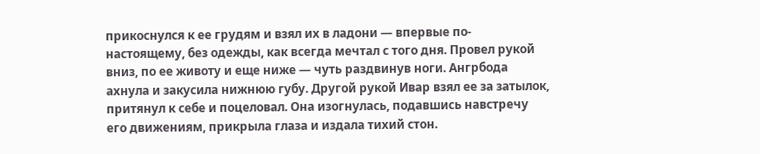прикоснулся к ее грудям и взял их в ладони — впервые по-настоящему, без одежды, как всегда мечтал с того дня. Провел рукой вниз, по ее животу и еще ниже — чуть раздвинув ноги. Ангрбода ахнула и закусила нижнюю губу. Другой рукой Ивар взял ее за затылок, притянул к себе и поцеловал. Она изогнулась, подавшись навстречу его движениям, прикрыла глаза и издала тихий стон.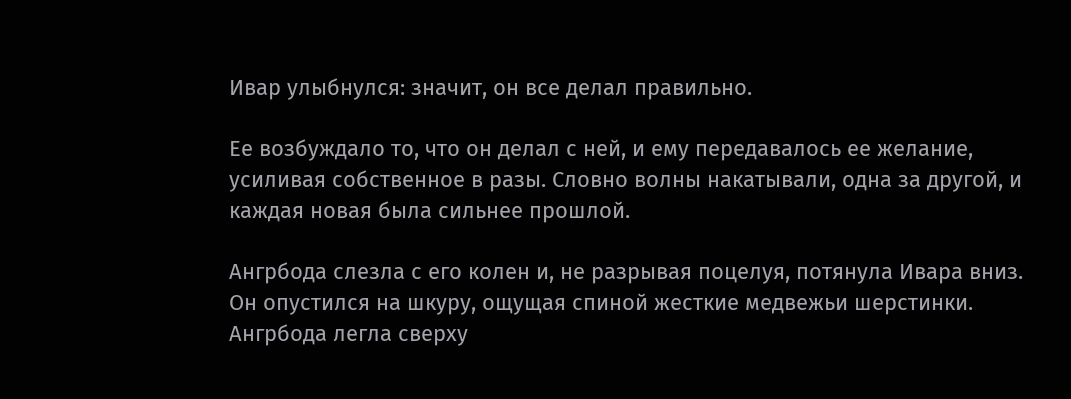Ивар улыбнулся: значит, он все делал правильно.

Ее возбуждало то, что он делал с ней, и ему передавалось ее желание, усиливая собственное в разы. Словно волны накатывали, одна за другой, и каждая новая была сильнее прошлой.

Ангрбода слезла с его колен и, не разрывая поцелуя, потянула Ивара вниз. Он опустился на шкуру, ощущая спиной жесткие медвежьи шерстинки. Ангрбода легла сверху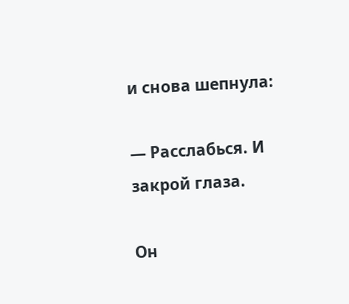и снова шепнула:

— Расслабься. И закрой глаза.

Он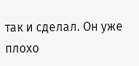так и сделал. Он уже плохо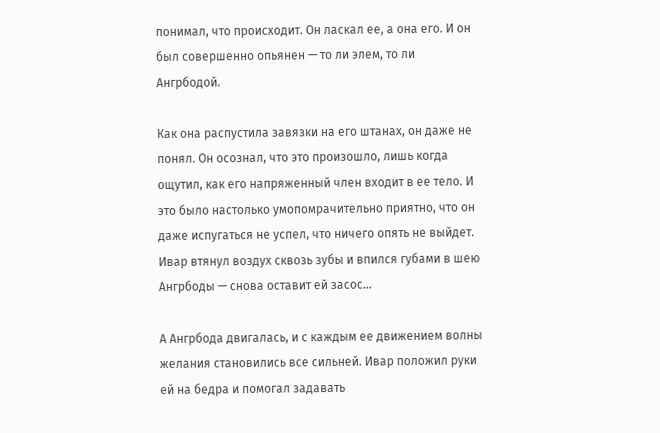понимал, что происходит. Он ласкал ее, а она его. И он был совершенно опьянен — то ли элем, то ли Ангрбодой.

Как она распустила завязки на его штанах, он даже не понял. Он осознал, что это произошло, лишь когда ощутил, как его напряженный член входит в ее тело. И это было настолько умопомрачительно приятно, что он даже испугаться не успел, что ничего опять не выйдет. Ивар втянул воздух сквозь зубы и впился губами в шею Ангрбоды — снова оставит ей засос…

А Ангрбода двигалась, и с каждым ее движением волны желания становились все сильней. Ивар положил руки ей на бедра и помогал задавать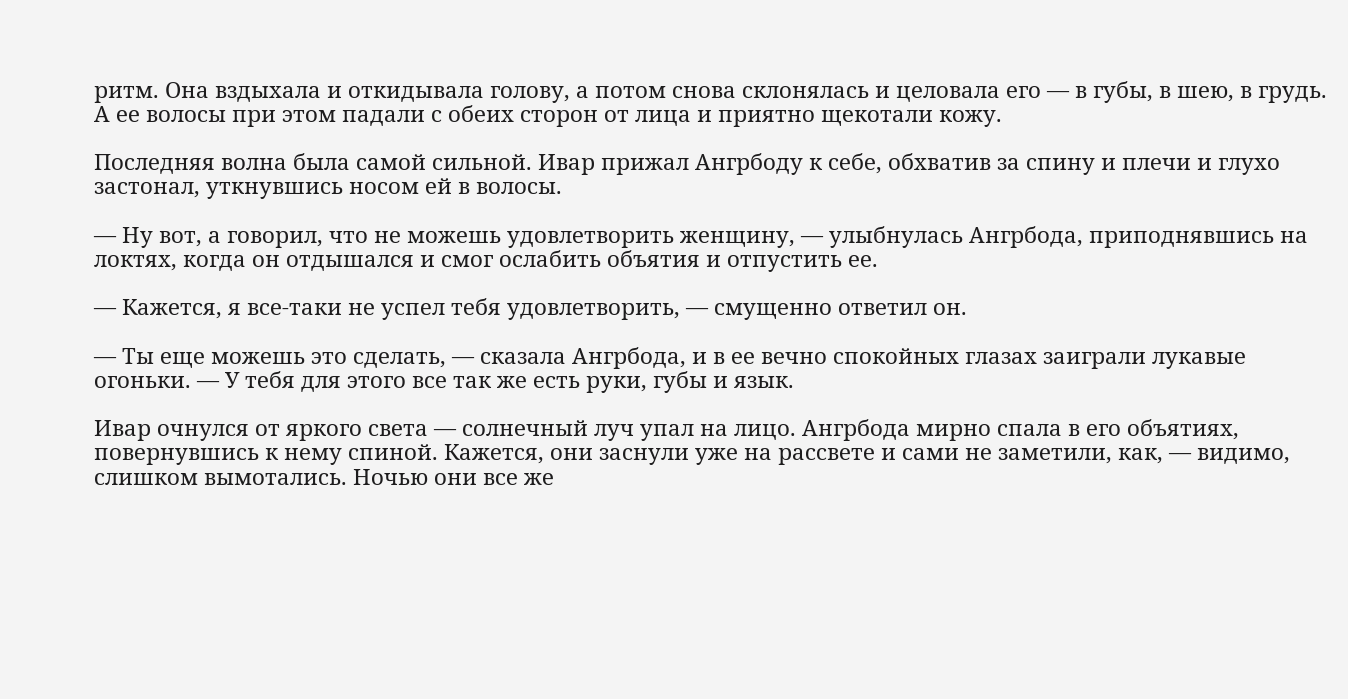ритм. Она вздыхала и откидывала голову, а потом снова склонялась и целовала его — в губы, в шею, в грудь. А ее волосы при этом падали с обеих сторон от лица и приятно щекотали кожу.

Последняя волна была самой сильной. Ивар прижал Ангрбоду к себе, обхватив за спину и плечи и глухо застонал, уткнувшись носом ей в волосы.

— Ну вот, а говорил, что не можешь удовлетворить женщину, — улыбнулась Ангрбода, приподнявшись на локтях, когда он отдышался и смог ослабить объятия и отпустить ее.

— Кажется, я все-таки не успел тебя удовлетворить, — смущенно ответил он.

— Ты еще можешь это сделать, — сказала Ангрбода, и в ее вечно спокойных глазах заиграли лукавые огоньки. — У тебя для этого все так же есть руки, губы и язык.

Ивар очнулся от яркого света — солнечный луч упал на лицо. Ангрбода мирно спала в его объятиях, повернувшись к нему спиной. Кажется, они заснули уже на рассвете и сами не заметили, как, — видимо, слишком вымотались. Ночью они все же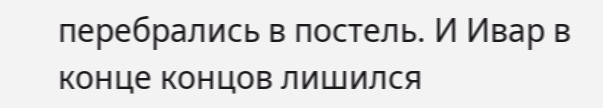перебрались в постель. И Ивар в конце концов лишился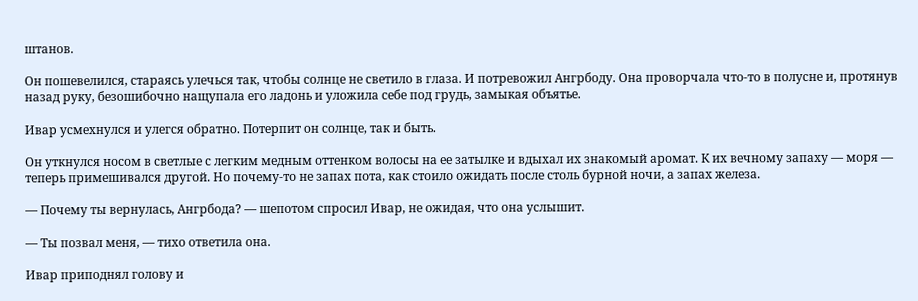штанов.

Он пошевелился, стараясь улечься так, чтобы солнце не светило в глаза. И потревожил Ангрбоду. Она проворчала что-то в полусне и, протянув назад руку, безошибочно нащупала его ладонь и уложила себе под грудь, замыкая объятье.

Ивар усмехнулся и улегся обратно. Потерпит он солнце, так и быть.

Он уткнулся носом в светлые с легким медным оттенком волосы на ее затылке и вдыхал их знакомый аромат. К их вечному запаху — моря — теперь примешивался другой. Но почему-то не запах пота, как стоило ожидать после столь бурной ночи, а запах железа.

— Почему ты вернулась, Ангрбода? — шепотом спросил Ивар, не ожидая, что она услышит.

— Ты позвал меня, — тихо ответила она.

Ивар приподнял голову и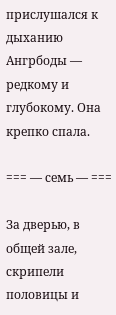прислушался к дыханию Ангрбоды — редкому и глубокому. Она крепко спала.

=== — семь — ===

За дверью, в общей зале, скрипели половицы и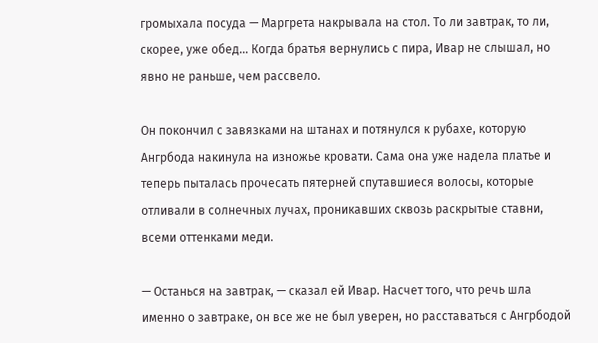громыхала посуда — Маргрета накрывала на стол. То ли завтрак, то ли, скорее, уже обед… Когда братья вернулись с пира, Ивар не слышал, но явно не раньше, чем рассвело.

Он покончил с завязками на штанах и потянулся к рубахе, которую Ангрбода накинула на изножье кровати. Сама она уже надела платье и теперь пыталась прочесать пятерней спутавшиеся волосы, которые отливали в солнечных лучах, проникавших сквозь раскрытые ставни, всеми оттенками меди.

— Останься на завтрак, — сказал ей Ивар. Насчет того, что речь шла именно о завтраке, он все же не был уверен, но расставаться с Ангрбодой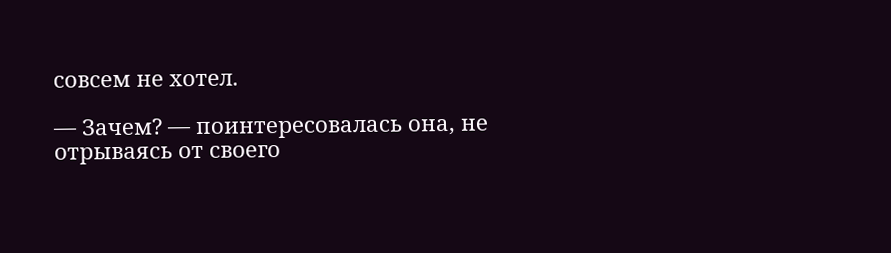совсем не хотел.

— Зачем? — поинтересовалась она, не отрываясь от своего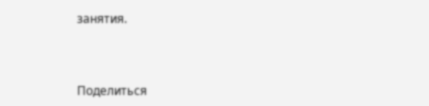занятия.



Поделиться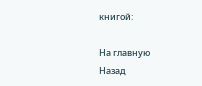книгой:

На главную
Назад